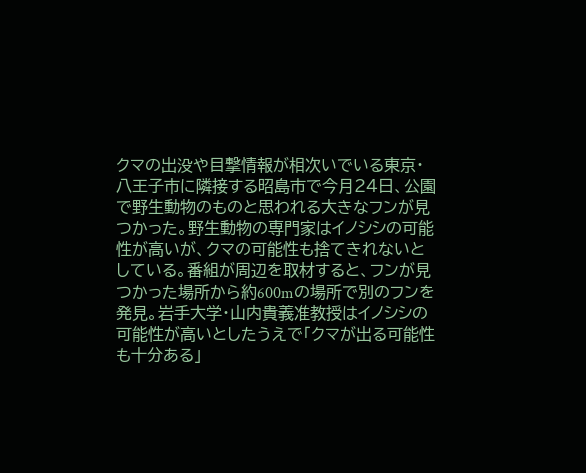クマの出没や目撃情報が相次いでいる東京・八王子市に隣接する昭島市で今月24日、公園で野生動物のものと思われる大きなフンが見つかった。野生動物の専門家はイノシシの可能性が高いが、クマの可能性も捨てきれないとしている。番組が周辺を取材すると、フンが見つかった場所から約600mの場所で別のフンを発見。岩手大学・山内貴義准教授はイノシシの可能性が高いとしたうえで「クマが出る可能性も十分ある」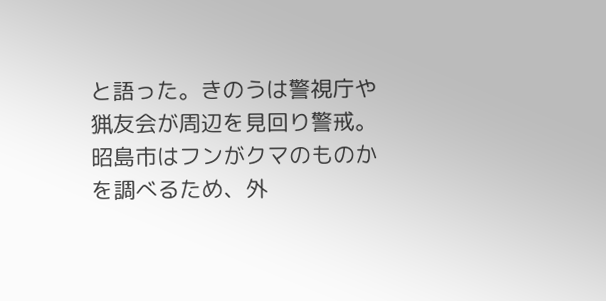と語った。きのうは警視庁や猟友会が周辺を見回り警戒。昭島市はフンがクマのものかを調べるため、外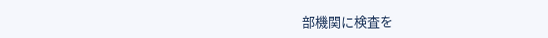部機関に検査を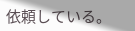依頼している。